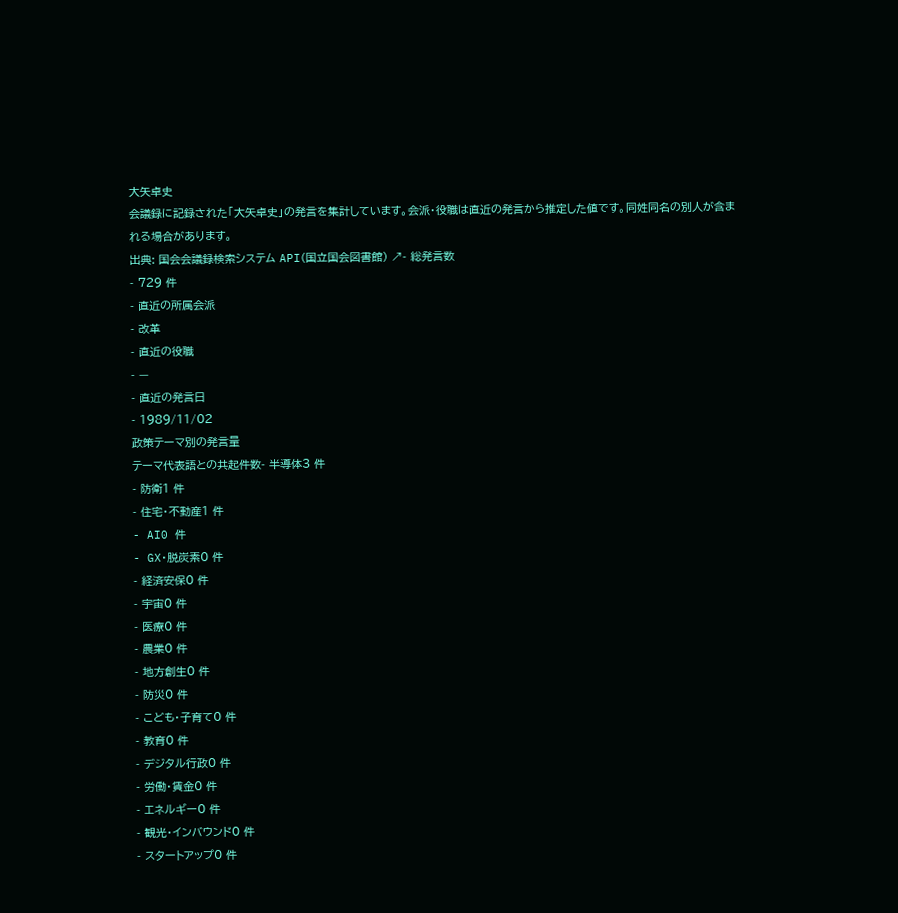大矢卓史
会議録に記録された「大矢卓史」の発言を集計しています。会派・役職は直近の発言から推定した値です。同姓同名の別人が含まれる場合があります。
出典: 国会会議録検索システム API(国立国会図書館) ↗- 総発言数
- 729 件
- 直近の所属会派
- 改革
- 直近の役職
- —
- 直近の発言日
- 1989/11/02
政策テーマ別の発言量
テーマ代表語との共起件数- 半導体3 件
- 防衛1 件
- 住宅・不動産1 件
- AI0 件
- GX・脱炭素0 件
- 経済安保0 件
- 宇宙0 件
- 医療0 件
- 農業0 件
- 地方創生0 件
- 防災0 件
- こども・子育て0 件
- 教育0 件
- デジタル行政0 件
- 労働・賃金0 件
- エネルギー0 件
- 観光・インバウンド0 件
- スタートアップ0 件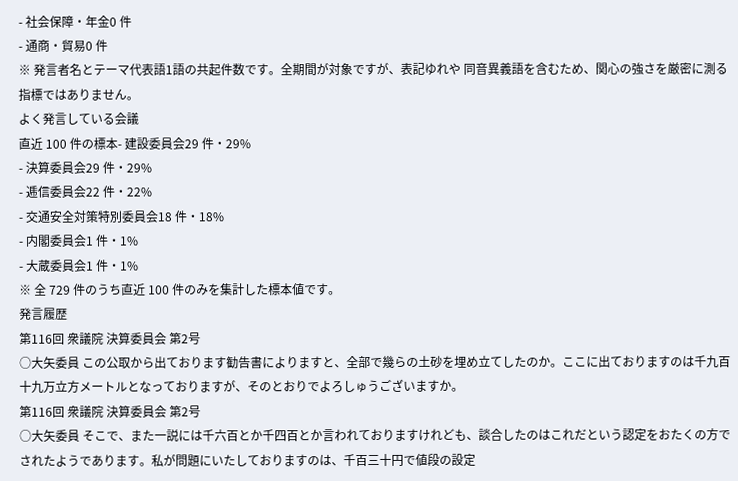- 社会保障・年金0 件
- 通商・貿易0 件
※ 発言者名とテーマ代表語1語の共起件数です。全期間が対象ですが、表記ゆれや 同音異義語を含むため、関心の強さを厳密に測る指標ではありません。
よく発言している会議
直近 100 件の標本- 建設委員会29 件・29%
- 決算委員会29 件・29%
- 逓信委員会22 件・22%
- 交通安全対策特別委員会18 件・18%
- 内閣委員会1 件・1%
- 大蔵委員会1 件・1%
※ 全 729 件のうち直近 100 件のみを集計した標本値です。
発言履歴
第116回 衆議院 決算委員会 第2号
○大矢委員 この公取から出ております勧告書によりますと、全部で幾らの土砂を埋め立てしたのか。ここに出ておりますのは千九百十九万立方メートルとなっておりますが、そのとおりでよろしゅうございますか。
第116回 衆議院 決算委員会 第2号
○大矢委員 そこで、また一説には千六百とか千四百とか言われておりますけれども、談合したのはこれだという認定をおたくの方でされたようであります。私が問題にいたしておりますのは、千百三十円で値段の設定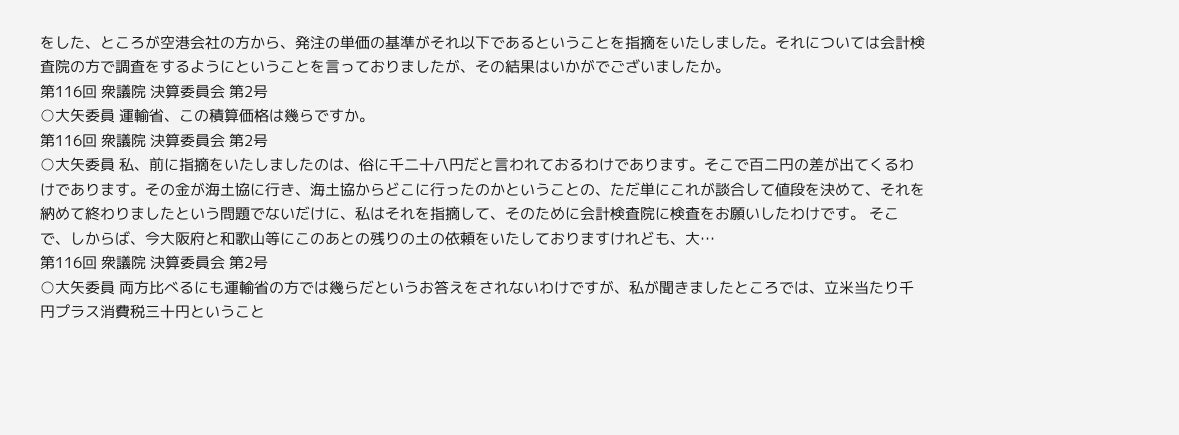をした、ところが空港会社の方から、発注の単価の基準がそれ以下であるということを指摘をいたしました。それについては会計検査院の方で調査をするようにということを言っておりましたが、その結果はいかがでございましたか。
第116回 衆議院 決算委員会 第2号
○大矢委員 運輸省、この積算価格は幾らですか。
第116回 衆議院 決算委員会 第2号
○大矢委員 私、前に指摘をいたしましたのは、俗に千二十八円だと言われておるわけであります。そこで百二円の差が出てくるわけであります。その金が海土協に行き、海土協からどこに行ったのかということの、ただ単にこれが談合して値段を決めて、それを納めて終わりましたという問題でないだけに、私はそれを指摘して、そのために会計検査院に検査をお願いしたわけです。 そこで、しからば、今大阪府と和歌山等にこのあとの残りの土の依頼をいたしておりますけれども、大…
第116回 衆議院 決算委員会 第2号
○大矢委員 両方比べるにも運輸省の方では幾らだというお答えをされないわけですが、私が聞きましたところでは、立米当たり千円プラス消費税三十円ということ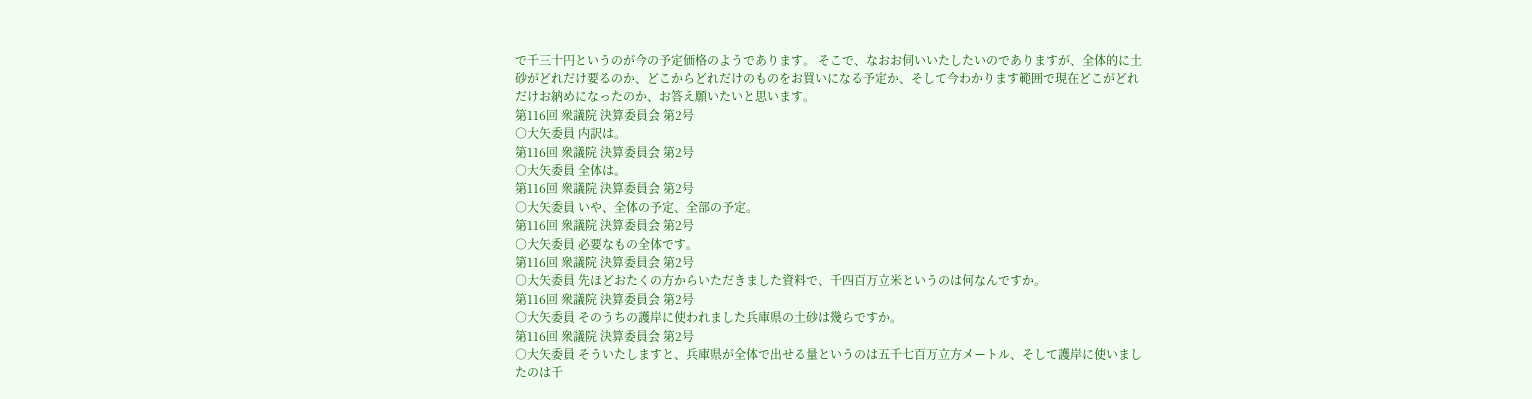で千三十円というのが今の予定価格のようであります。 そこで、なおお伺いいたしたいのでありますが、全体的に土砂がどれだけ要るのか、どこからどれだけのものをお買いになる予定か、そして今わかります範囲で現在どこがどれだけお納めになったのか、お答え願いたいと思います。
第116回 衆議院 決算委員会 第2号
○大矢委員 内訳は。
第116回 衆議院 決算委員会 第2号
○大矢委員 全体は。
第116回 衆議院 決算委員会 第2号
○大矢委員 いや、全体の予定、全部の予定。
第116回 衆議院 決算委員会 第2号
○大矢委員 必要なもの全体です。
第116回 衆議院 決算委員会 第2号
○大矢委員 先ほどおたくの方からいただきました資料で、千四百万立米というのは何なんですか。
第116回 衆議院 決算委員会 第2号
○大矢委員 そのうちの護岸に使われました兵庫県の土砂は幾らですか。
第116回 衆議院 決算委員会 第2号
○大矢委員 そういたしますと、兵庫県が全体で出せる量というのは五千七百万立方メートル、そして護岸に使いましたのは千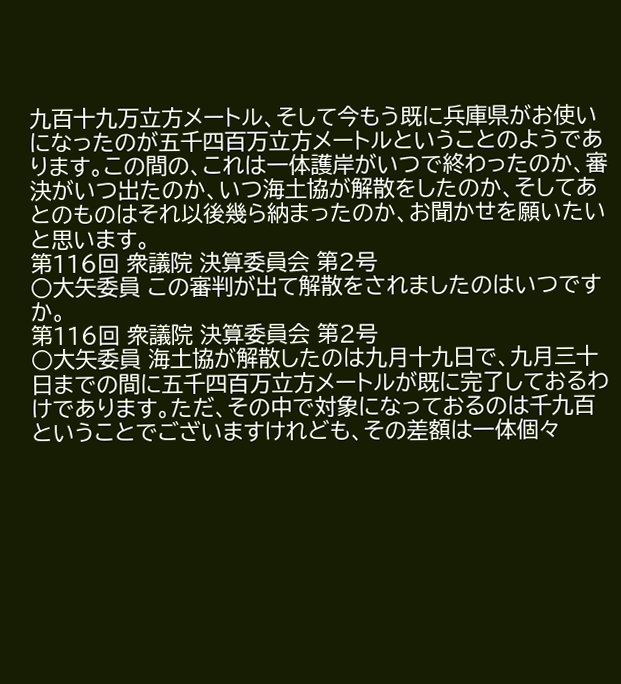九百十九万立方メートル、そして今もう既に兵庫県がお使いになったのが五千四百万立方メートルということのようであります。この間の、これは一体護岸がいつで終わったのか、審決がいつ出たのか、いつ海土協が解散をしたのか、そしてあとのものはそれ以後幾ら納まったのか、お聞かせを願いたいと思います。
第116回 衆議院 決算委員会 第2号
○大矢委員 この審判が出て解散をされましたのはいつですか。
第116回 衆議院 決算委員会 第2号
○大矢委員 海土協が解散したのは九月十九日で、九月三十日までの間に五千四百万立方メートルが既に完了しておるわけであります。ただ、その中で対象になっておるのは千九百ということでございますけれども、その差額は一体個々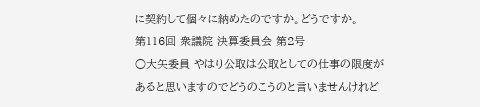に契約して個々に納めたのですか。どうですか。
第116回 衆議院 決算委員会 第2号
○大矢委員 やはり公取は公取としての仕事の限度があると思いますのでどうのこうのと言いませんけれど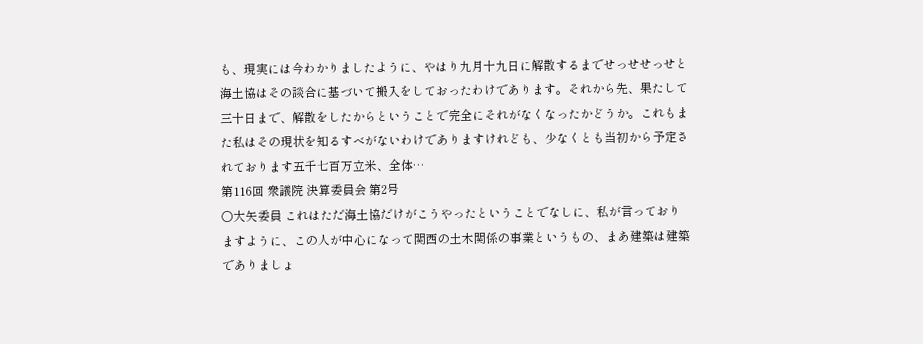も、現実には今わかりましたように、やはり九月十九日に解散するまでせっせせっせと海土協はその談合に基づいて搬入をしておったわけであります。それから先、果たして三十日まで、解散をしたからということで完全にそれがなくなったかどうか。これもまた私はその現状を知るすべがないわけでありますけれども、少なくとも当初から予定されております五千七百万立米、全体…
第116回 衆議院 決算委員会 第2号
○大矢委員 これはただ海土協だけがこうやったということでなしに、私が言っておりますように、この人が中心になって関西の土木関係の事業というもの、まあ建築は建築でありましょ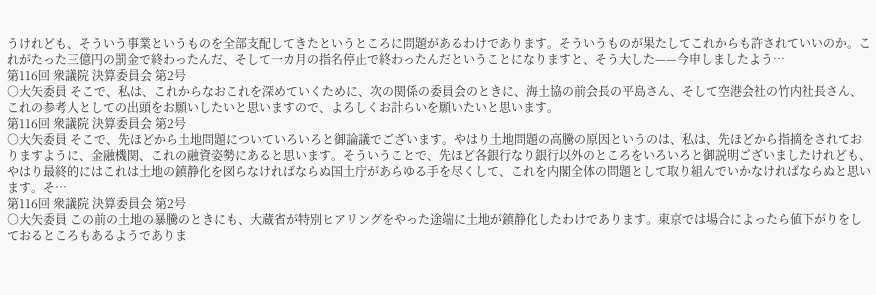うけれども、そういう事業というものを全部支配してきたというところに問題があるわけであります。そういうものが果たしてこれからも許されていいのか。これがたった三億円の罰金で終わったんだ、そして一カ月の指名停止で終わったんだということになりますと、そう大した——今申しましたよう…
第116回 衆議院 決算委員会 第2号
○大矢委員 そこで、私は、これからなおこれを深めていくために、次の関係の委員会のときに、海土協の前会長の平島さん、そして空港会社の竹内社長さん、これの参考人としての出頭をお願いしたいと思いますので、よろしくお計らいを願いたいと思います。
第116回 衆議院 決算委員会 第2号
○大矢委員 そこで、先ほどから土地問題についていろいろと御論議でございます。やはり土地問題の高騰の原因というのは、私は、先ほどから指摘をされておりますように、金融機関、これの融資姿勢にあると思います。そういうことで、先ほど各銀行なり銀行以外のところをいろいろと御説明ございましたけれども、やはり最終的にはこれは土地の鎮静化を図らなければならぬ国土庁があらゆる手を尽くして、これを内閣全体の問題として取り組んでいかなければならぬと思います。そ…
第116回 衆議院 決算委員会 第2号
○大矢委員 この前の土地の暴騰のときにも、大蔵省が特別ヒアリングをやった途端に土地が鎮静化したわけであります。東京では場合によったら値下がりをしておるところもあるようでありま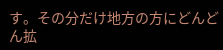す。その分だけ地方の方にどんどん拡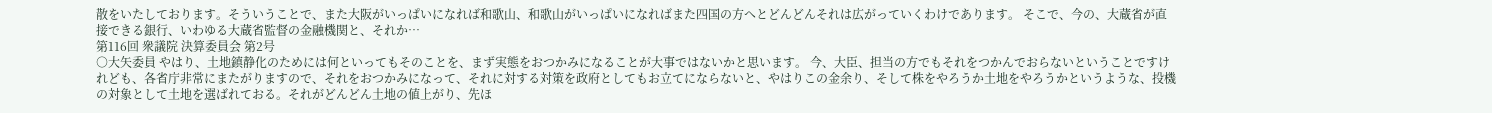散をいたしております。そういうことで、また大阪がいっぱいになれば和歌山、和歌山がいっぱいになればまた四国の方へとどんどんそれは広がっていくわけであります。 そこで、今の、大蔵省が直接できる銀行、いわゆる大蔵省監督の金融機関と、それか…
第116回 衆議院 決算委員会 第2号
○大矢委員 やはり、土地鎮静化のためには何といってもそのことを、まず実態をおつかみになることが大事ではないかと思います。 今、大臣、担当の方でもそれをつかんでおらないということですけれども、各省庁非常にまたがりますので、それをおつかみになって、それに対する対策を政府としてもお立てにならないと、やはりこの金余り、そして株をやろうか土地をやろうかというような、投機の対象として土地を選ばれておる。それがどんどん土地の値上がり、先ほ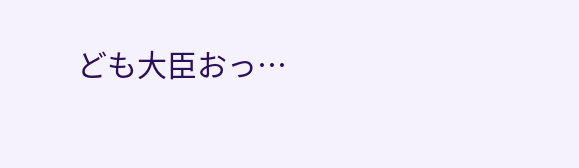ども大臣おっ…